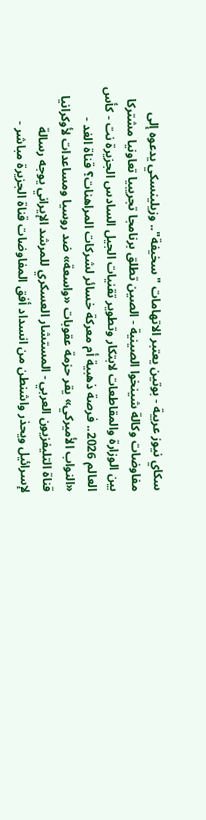سكاي نيوز عربية - بوتين يعتبر الاتهامات "سخيفة".. وزيلينسكي يدعوه إلى مفاوضات وكالة شينخوا الصينية - الصين تطلق برنامجا تجريبيا تعاونيا مشتركا بين الوزارة والمقاطعات لابتكار وتطوير تقنيات الجيل السادس الجزيرة نت - كأس العالم 2026.. فرصة ذهبية أم معركة خسائر لشركات المراهنات؟ قناة الغد - «النواب الأميركي» يقر حزمة عقوبات «واسعة» ضد روسيا ومساعدات لأوكرانيا قناة التليفزيون العربي - المستشار العسكري للمرشد الإيراني يوجه رسالة لإسرائيل ويحذر واشنطن من انسداد أفق المفاوضات قناة الجزيرة مباشر -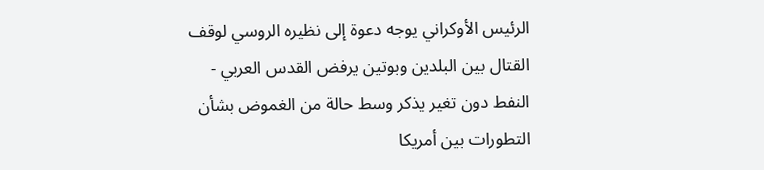الرئيس الأوكراني يوجه دعوة إلى نظيره الروسي لوقف القتال بين البلدين وبوتين يرفض القدس العربي - النفط دون تغير يذكر وسط حالة من الغموض بشأن التطورات بين أمريكا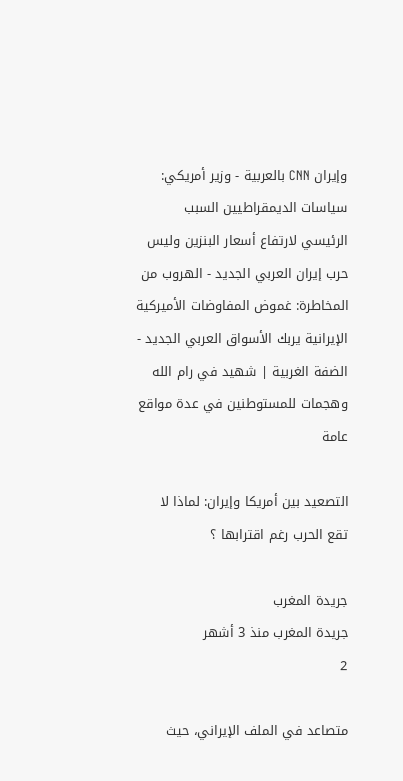وإيران CNN بالعربية - وزير أمريكي: سياسات الديمقراطيين السبب الرئيسي لارتفاع أسعار البنزين وليس حرب إيران العربي الجديد - الهروب من المخاطرة: غموض المفاوضات الأميركية الإيرانية يربك الأسواق العربي الجديد - الضفة الغربية | شهيد في رام الله وهجمات للمستوطنين في عدة مواقع
عامة

التصعيد بين أمريكا وإيران: لماذا لا تقع الحرب رغم اقترابها ؟

جريدة المغرب
جريدة المغرب منذ 3 أشهر
2

متصاعد في الملف الإيراني، حيث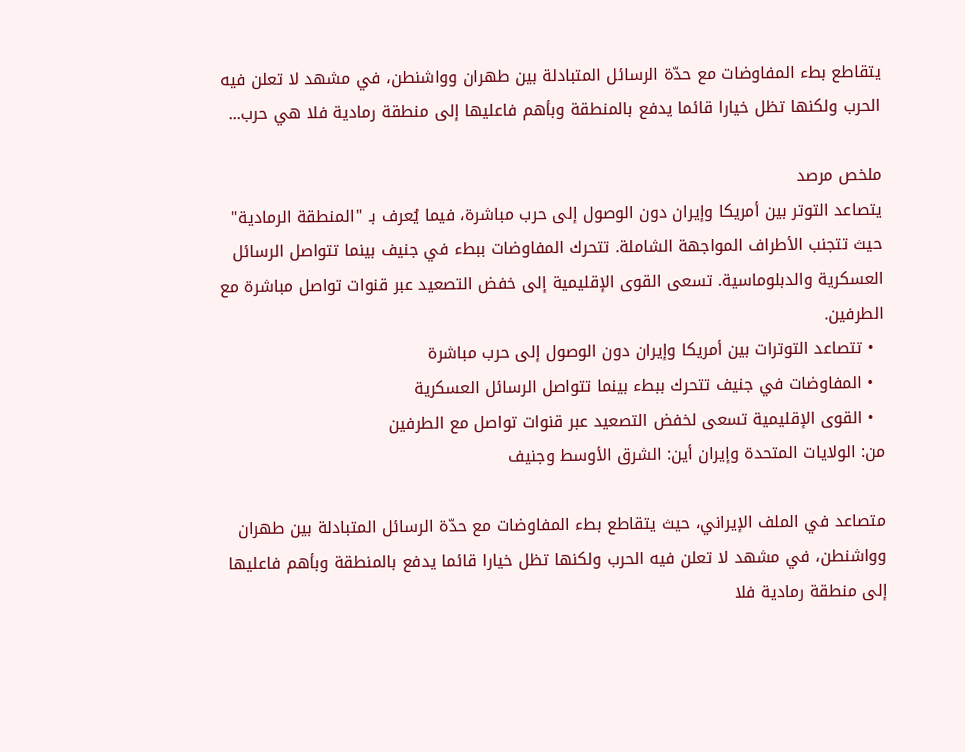يتقاطع بطء المفاوضات مع حدّة الرسائل المتبادلة بين طهران وواشنطن، في مشهد لا تعلن فيه الحرب ولكنها تظل خيارا قائما يدفع بالمنطقة وبأهم فاعليها إلى منطقة رمادية فلا هي حرب...

ملخص مرصد
يتصاعد التوتر بين أمريكا وإيران دون الوصول إلى حرب مباشرة، فيما يُعرف بـ "المنطقة الرمادية" حيث تتجنب الأطراف المواجهة الشاملة. تتحرك المفاوضات ببطء في جنيف بينما تتواصل الرسائل العسكرية والدبلوماسية. تسعى القوى الإقليمية إلى خفض التصعيد عبر قنوات تواصل مباشرة مع الطرفين.
  • تتصاعد التوترات بين أمريكا وإيران دون الوصول إلى حرب مباشرة
  • المفاوضات في جنيف تتحرك ببطء بينما تتواصل الرسائل العسكرية
  • القوى الإقليمية تسعى لخفض التصعيد عبر قنوات تواصل مع الطرفين
من: الولايات المتحدة وإيران أين: الشرق الأوسط وجنيف

متصاعد في الملف الإيراني، حيث يتقاطع بطء المفاوضات مع حدّة الرسائل المتبادلة بين طهران وواشنطن، في مشهد لا تعلن فيه الحرب ولكنها تظل خيارا قائما يدفع بالمنطقة وبأهم فاعليها إلى منطقة رمادية فلا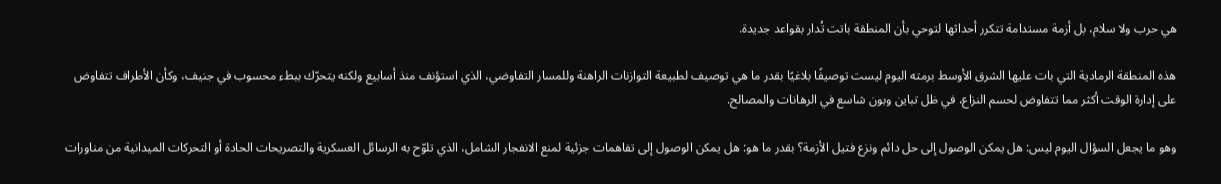هي حرب ولا سلام، بل أزمة مستدامة تتكرر أحداثها لتوحي بأن المنطقة باتت تُدار بقواعد جديدة.

هذه المنطقة الرمادية التي بات عليها الشرق الأوسط برمته اليوم ليست توصيفًا بلاغيًا بقدر ما هي توصيف لطبيعة التوازنات الراهنة وللمسار التفاوضي، الذي استؤنف منذ أسابيع ولكنه يتحرّك ببطء محسوب في جنيف، وكأن الأطراف تتفاوض على إدارة الوقت أكثر مما تتفاوض لحسم النزاع، في ظل تباين وبون شاسع في الرهانات والمصالح.

وهو ما يجعل السؤال اليوم ليس: هل يمكن الوصول إلى حل دائم ونزع فتيل الأزمة؟ بقدر ما هو: هل يمكن الوصول إلى تفاهمات جزئية لمنع الانفجار الشامل، الذي تلوّح به الرسائل العسكرية والتصريحات الحادة أو التحركات الميدانية من مناورات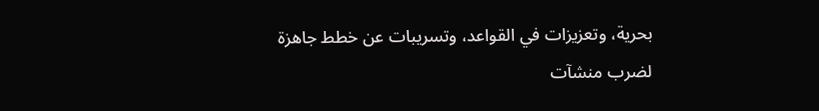بحرية، وتعزيزات في القواعد، وتسريبات عن خطط جاهزة لضرب منشآت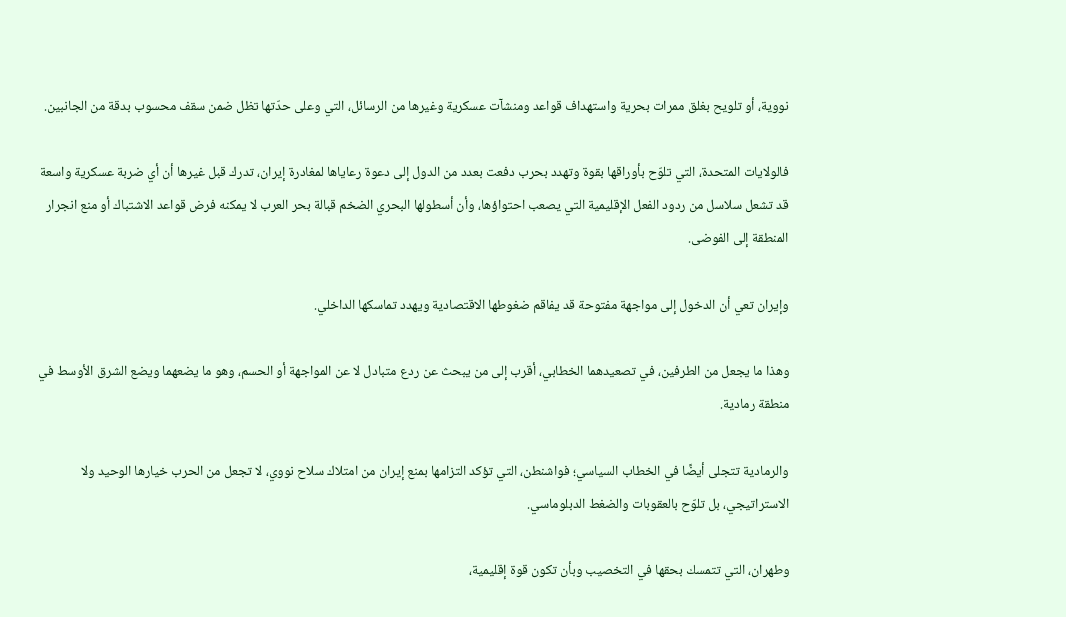نووية، أو تلويح بغلق ممرات بحرية واستهداف قواعد ومنشآت عسكرية وغيرها من الرسائل، التي وعلى حدّتها تظل ضمن سقف محسوب بدقة من الجانبين.

فالولايات المتحدة، التي تلوّح بأوراقها بقوة وتهدد بحرب دفعت بعدد من الدول إلى دعوة رعاياها لمغادرة إيران، تدرك قبل غيرها أن أي ضربة عسكرية واسعة قد تشعل سلاسل من ردود الفعل الإقليمية التي يصعب احتواؤها، وأن أسطولها البحري الضخم قبالة بحر العرب لا يمكنه فرض قواعد الاشتباك أو منع انجرار المنطقة إلى الفوضى.

وإيران تعي أن الدخول إلى مواجهة مفتوحة قد يفاقم ضغوطها الاقتصادية ويهدد تماسكها الداخلي.

وهذا ما يجعل من الطرفين، في تصعيدهما الخطابي، أقرب إلى من يبحث عن ردع متبادل لا عن المواجهة أو الحسم، وهو ما يضعهما ويضع الشرق الأوسط في منطقة رمادية.

والرمادية تتجلى أيضًا في الخطاب السياسي؛ فواشنطن، التي تؤكد التزامها بمنع إيران من امتلاك سلاح نووي، لا تجعل من الحرب خيارها الوحيد ولا الاستراتيجي، بل تلوّح بالعقوبات والضغط الدبلوماسي.

وطهران، التي تتمسك بحقها في التخصيب وبأن تكون قوة إقليمية،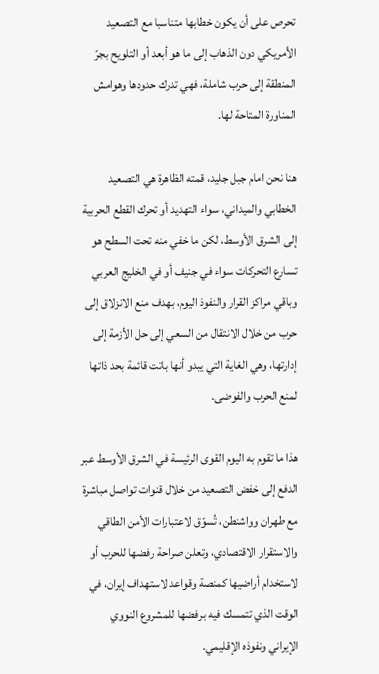تحرص على أن يكون خطابها متناسبا مع التصعيد الأمريكي دون الذهاب إلى ما هو أبعد أو التلويح بجرّ المنطقة إلى حرب شاملة، فهي تدرك حدودها وهوامش المناورة المتاحة لها.

هنا نحن امام جبل جليد، قمته الظاهرة هي التصعيد الخطابي والميداني، سواء التهديد أو تحرك القطع الحربية إلى الشرق الأوسط، لكن ما خفي منه تحت السطح هو تسارع التحركات سواء في جنيف أو في الخليج العربي وباقي مراكز القرار والنفوذ اليوم، بهدف منع الانزلاق إلى حرب من خلال الانتقال من السعي إلى حل الأزمة إلى إدارتها، وهي الغاية التي يبدو أنها باتت قائمة بحد ذاتها لمنع الحرب والفوضى.

هذا ما تقوم به اليوم القوى الرئيسة في الشرق الأوسط عبر الدفع إلى خفض التصعيد من خلال قنوات تواصل مباشرة مع طهران وواشنطن، تُسوّق لاعتبارات الأمن الطاقي والاستقرار الاقتصادي، وتعلن صراحة رفضها للحرب أو لاستخدام أراضيها كمنصة وقواعد لاستهداف إيران، في الوقت الذي تتمسك فيه برفضها للمشروع النووي الإيراني ونفوذه الإقليمي.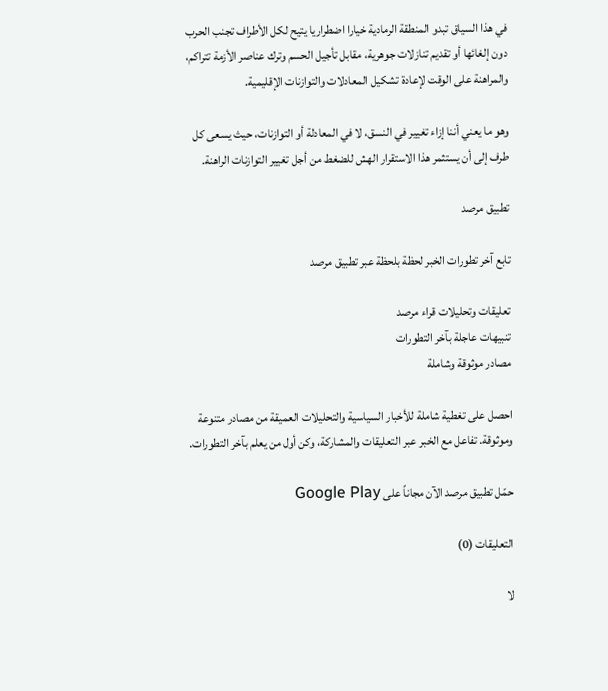في هذا السياق تبدو المنطقة الرمادية خيارا اضطراريا يتيح لكل الأطراف تجنب الحرب دون إلغائها أو تقديم تنازلات جوهرية، مقابل تأجيل الحسم وترك عناصر الأزمة تتراكم، والمراهنة على الوقت لإعادة تشكيل المعادلات والتوازنات الإقليمية.

وهو ما يعني أننا إزاء تغيير في النسق، لا في المعادلة أو التوازنات، حيث يسعى كل طرف إلى أن يستثمر هذا الاستقرار الهش للضغط من أجل تغيير التوازنات الراهنة.

تطبيق مرصد

تابع آخر تطورات الخبر لحظة بلحظة عبر تطبيق مرصد

تعليقات وتحليلات قراء مرصد
تنبيهات عاجلة بآخر التطورات
مصادر موثوقة وشاملة

احصل على تغطية شاملة للأخبار السياسية والتحليلات العميقة من مصادر متنوعة وموثوقة. تفاعل مع الخبر عبر التعليقات والمشاركة، وكن أول من يعلم بآخر التطورات.

حمّل تطبيق مرصد الآن مجاناً على Google Play

التعليقات (0)

لا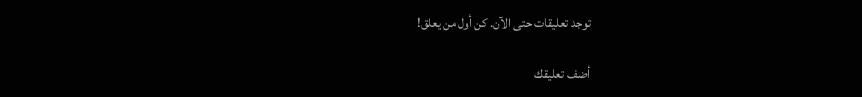توجد تعليقات حتى الآن. كن أول من يعلق!

أضف تعليقك